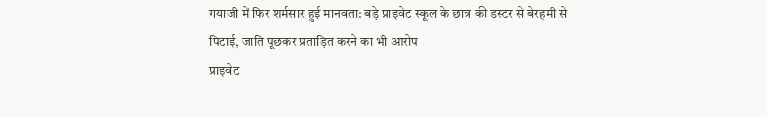गयाजी में फिर शर्मसार हुई मानवता: बड़े प्राइवेट स्कूल के छात्र की डस्टर से बेरहमी से पिटाई, जाति पूछकर प्रताड़ित करने का भी आरोप
प्राइवेट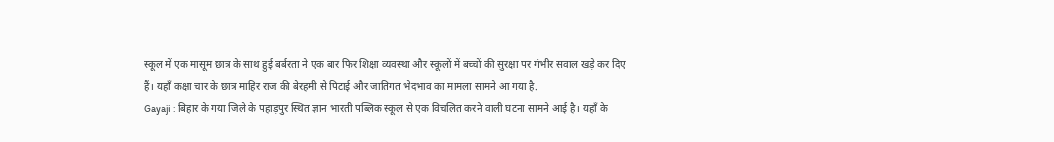स्कूल में एक मासूम छात्र के साथ हुई बर्बरता ने एक बार फिर शिक्षा व्यवस्था और स्कूलों में बच्चों की सुरक्षा पर गंभीर सवाल खड़े कर दिए हैं। यहाँ कक्षा चार के छात्र माहिर राज की बेरहमी से पिटाई और जातिगत भेदभाव का मामला सामने आ गया है.
Gayaji : बिहार के गया जिले के पहाड़पुर स्थित ज्ञान भारती पब्लिक स्कूल से एक विचलित करने वाली घटना सामने आई है। यहाँ के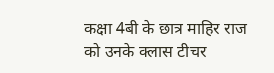कक्षा 4बी के छात्र माहिर राज को उनके क्लास टीचर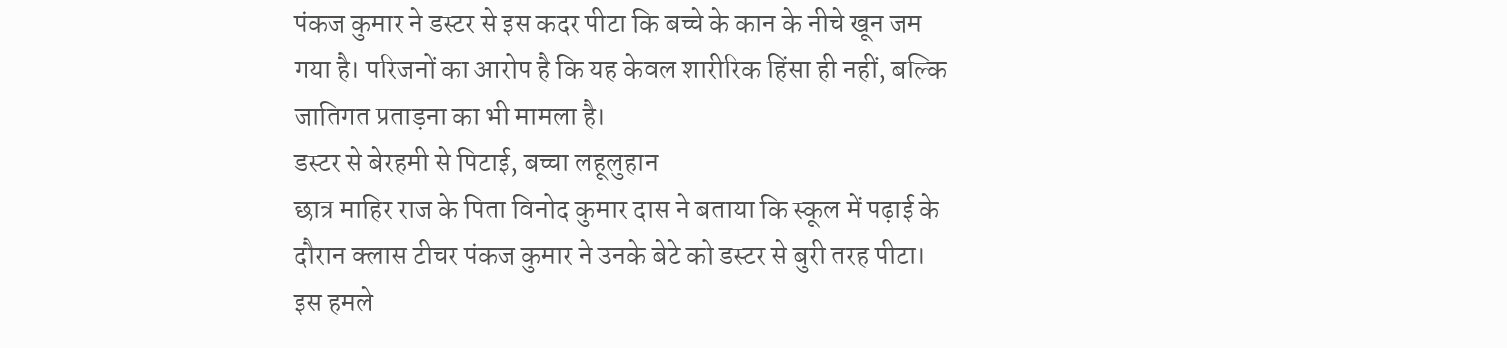पंकज कुमार ने डस्टर से इस कदर पीटा कि बच्चे के कान के नीचे खून जम गया है। परिजनों का आरोप है कि यह केवल शारीरिक हिंसा ही नहीं, बल्कि जातिगत प्रताड़ना का भी मामला है।
डस्टर से बेरहमी से पिटाई, बच्चा लहूलुहान
छात्र माहिर राज के पिता विनोद कुमार दास ने बताया कि स्कूल में पढ़ाई के दौरान क्लास टीचर पंकज कुमार ने उनके बेटे को डस्टर से बुरी तरह पीटा। इस हमले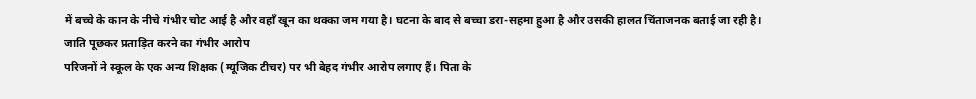में बच्चे के कान के नीचे गंभीर चोट आई है और वहाँ खून का थक्का जम गया है। घटना के बाद से बच्चा डरा-सहमा हुआ है और उसकी हालत चिंताजनक बताई जा रही है।
जाति पूछकर प्रताड़ित करने का गंभीर आरोप
परिजनों ने स्कूल के एक अन्य शिक्षक (म्यूजिक टीचर) पर भी बेहद गंभीर आरोप लगाए हैं। पिता के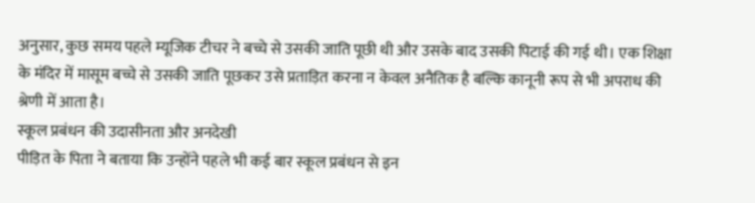अनुसार, कुछ समय पहले म्यूजिक टीचर ने बच्चे से उसकी जाति पूछी थी और उसके बाद उसकी पिटाई की गई थी। एक शिक्षा के मंदिर में मासूम बच्चे से उसकी जाति पूछकर उसे प्रताड़ित करना न केवल अनैतिक है बल्कि कानूनी रूप से भी अपराध की श्रेणी में आता है।
स्कूल प्रबंधन की उदासीनता और अनदेखी
पीड़ित के पिता ने बताया कि उन्होंने पहले भी कई बार स्कूल प्रबंधन से इन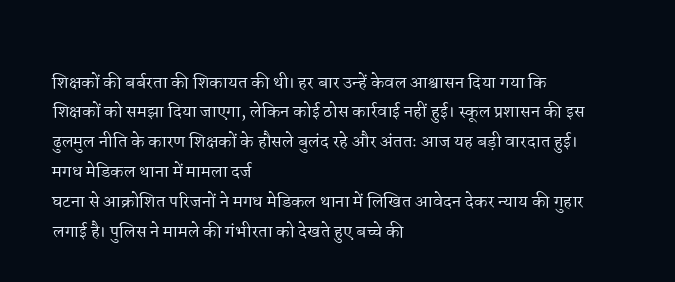शिक्षकों की बर्बरता की शिकायत की थी। हर बार उन्हें केवल आश्वासन दिया गया कि शिक्षकों को समझा दिया जाएगा, लेकिन कोई ठोस कार्रवाई नहीं हुई। स्कूल प्रशासन की इस ढुलमुल नीति के कारण शिक्षकों के हौसले बुलंद रहे और अंततः आज यह बड़ी वारदात हुई।
मगध मेडिकल थाना में मामला दर्ज
घटना से आक्रोशित परिजनों ने मगध मेडिकल थाना में लिखित आवेदन देकर न्याय की गुहार लगाई है। पुलिस ने मामले की गंभीरता को देखते हुए बच्चे की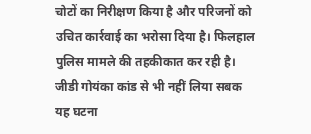चोटों का निरीक्षण किया है और परिजनों को उचित कार्रवाई का भरोसा दिया है। फिलहाल पुलिस मामले की तहकीकात कर रही है।
जीडी गोयंका कांड से भी नहीं लिया सबक
यह घटना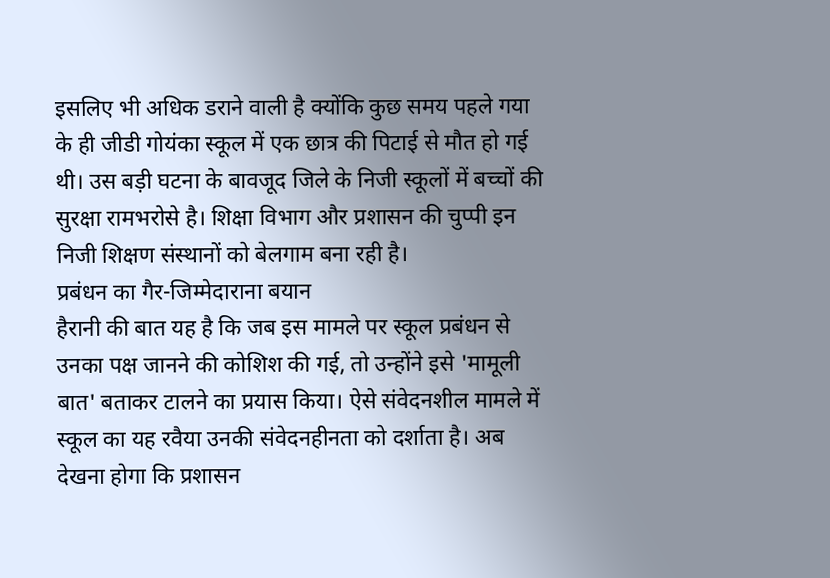इसलिए भी अधिक डराने वाली है क्योंकि कुछ समय पहले गया के ही जीडी गोयंका स्कूल में एक छात्र की पिटाई से मौत हो गई थी। उस बड़ी घटना के बावजूद जिले के निजी स्कूलों में बच्चों की सुरक्षा रामभरोसे है। शिक्षा विभाग और प्रशासन की चुप्पी इन निजी शिक्षण संस्थानों को बेलगाम बना रही है।
प्रबंधन का गैर-जिम्मेदाराना बयान
हैरानी की बात यह है कि जब इस मामले पर स्कूल प्रबंधन से उनका पक्ष जानने की कोशिश की गई, तो उन्होंने इसे 'मामूली बात' बताकर टालने का प्रयास किया। ऐसे संवेदनशील मामले में स्कूल का यह रवैया उनकी संवेदनहीनता को दर्शाता है। अब देखना होगा कि प्रशासन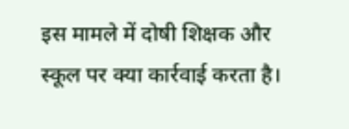इस मामले में दोषी शिक्षक और स्कूल पर क्या कार्रवाई करता है।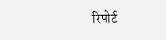रिपोर्ट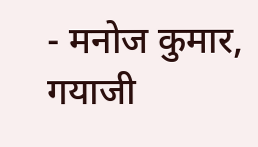- मनोज कुमार, गयाजी